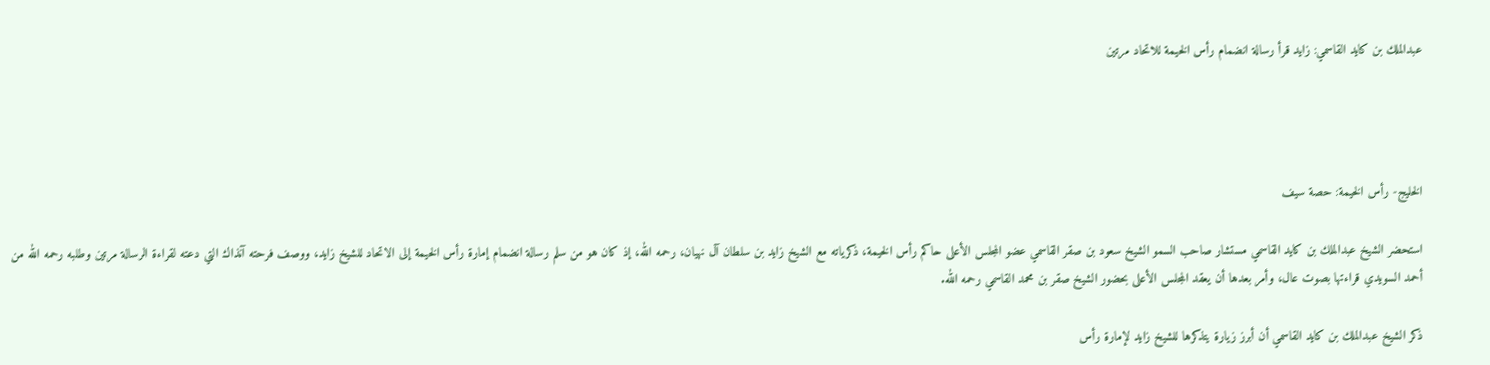عبدالملك بن كايد القاسمي: زايد قرأ رسالة انضمام رأس الخيمة للاتحاد مرتين




الخليج- رأس الخيمة: حصة سيف

استحضر الشيخ عبدالملك بن كايد القاسمي مستشار صاحب السمو الشيخ سعود بن صقر القاسمي عضو المجلس الأعلى حاكم رأس الخيمة، ذكرياته مع الشيخ زايد بن سلطان آل نهيان، رحمه الله، إذ كان هو من سلم رسالة انضمام إمارة رأس الخيمة إلى الاتحاد للشيخ زايد، ووصف فرحته آنذاك التي دعته لقراءة الرسالة مرتين وطلبه رحمه الله من أحمد السويدي قراءتها بصوت عال، وأمر بعدها أن يعقد المجلس الأعلى بحضور الشيخ صقر بن محمد القاسمي رحمه الله.

ذكر الشيخ عبدالملك بن كايد القاسمي أن أبرز زيارة يتذكرها للشيخ زايد لإمارة رأس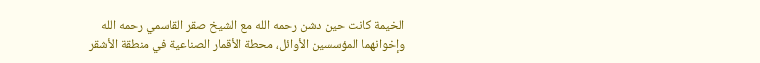الخيمة كانت حين دشن رحمه الله مع الشيخ صقر القاسمي رحمه الله وإخوانهما المؤسسين الأوائل، محطة الأقمار الصناعية في منطقة الأشقر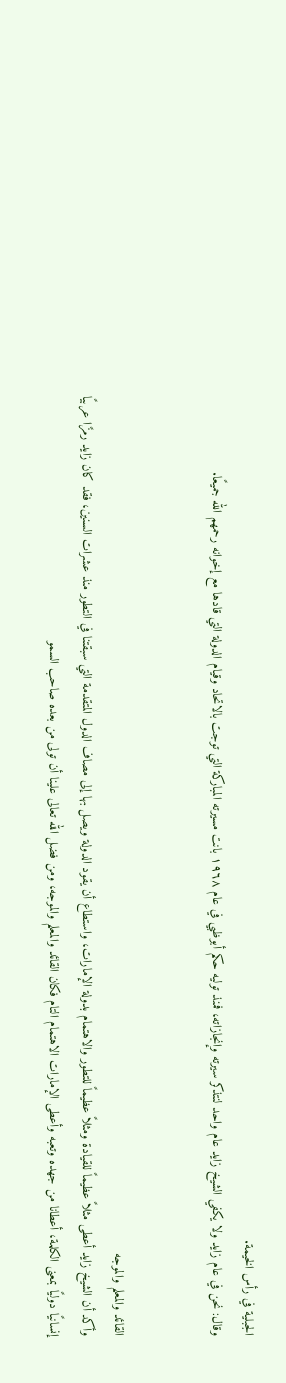الجبلية في رأس الخيمة.
وقال: نحن في عام زايد ولا يكفي الشيخ زايد عام واحد لنتذكر سيرته وإنجازاته، فمنذ توليه حكم أبوظبي في عام ١٩٦٨ بانت مسيرته المباركة التي توجت بالاتحاد وقيام الدولة التي قادها مع إخوانه رحمهم الله جميعًا.


القائد والمعلم والموجه
وأكد أن الشيخ زايد أعطى مثلاً عظيماً للقيادة ومثلاً عظيماً للتطور والاهتمام بدولة الإمارات، واستطاع أن يقود الدولة ويصل بها إلى مصاف الدول المتقدمة التي سبقتنا في التطور منذ عشرات السنين، فقد كان زايد رمزًا عربيًا إنسانيًا دوليًا بمعنى الكلمة، أعطانا من جهده وتعبه وأعطى الإمارات الاهتمام التام فكان القائد والمعلم والموجه، ومن فضل الله تعالى علينا أن تولى من بعده صاحب السمو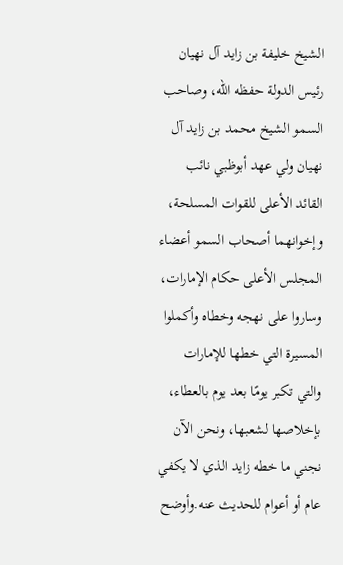الشيخ خليفة بن زايد آل نهيان رئيس الدولة حفظه الله، وصاحب السمو الشيخ محمد بن زايد آل نهيان ولي عهد أبوظبي نائب القائد الأعلى للقوات المسلحة، وإخوانهما أصحاب السمو أعضاء المجلس الأعلى حكام الإمارات، وساروا على نهجه وخطاه وأكملوا المسيرة التي خطها للإمارات والتي تكبر يومًا بعد يوم بالعطاء، بإخلاصها لشعبها، ونحن الآن نجني ما خطه زايد الذي لا يكفي عام أو أعوام للحديث عنه.وأوضح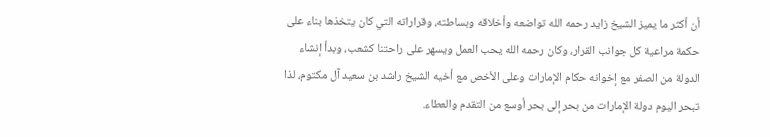أن أكثر ما يميز الشيخ زايد رحمه الله تواضعه وأخلاقه وبساطته، وقراراته التي كان يتخذها بناء على حكمة مراعية كل جوانب القرار، وكان رحمه الله يحب العمل ويسهر على راحتنا كشعب، وبدأ إنشاء الدولة من الصفر مع إخوانه حكام الإمارات وعلى الأخص مع أخيه الشيخ راشد بن سعيد آل مكتوم، لذا تبحر اليوم دولة الإمارات من بحر إلى بحر أوسع من التقدم والعطاء.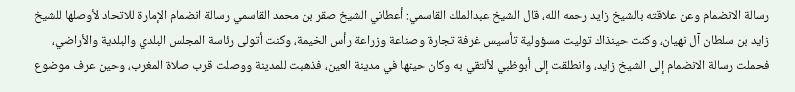رسالة الانضمام وعن علاقته بالشيخ زايد رحمه الله، قال الشيخ عبدالملك القاسمي: أعطاني الشيخ صقر بن محمد القاسمي رسالة انضمام الإمارة للاتحاد لأوصلها للشيخ زايد بن سلطان آل نهيان، وكنت حينذاك توليت مسؤولية تأسيس غرفة تجارة وصناعة وزراعة رأس الخيمة، وكنت أتولى رئاسة المجلس البلدي والبلدية والأراضي، فحملت رسالة الانضمام إلى الشيخ زايد، وانطلقت إلى أبوظبي لألتقي به وكان حينها في مدينة العين، فذهبت للمدينة ووصلت قرب صلاة المغرب، وحين عرف موضوع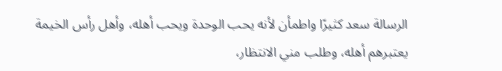الرسالة سعد كثيرًا واطمأن لأنه يحب الوحدة ويحب أهله، وأهل رأس الخيمة يعتبرهم أهله، وطلب مني الانتظار،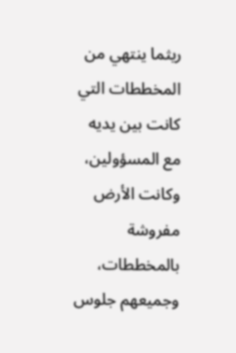ريثما ينتهي من المخططات التي كانت بين يديه مع المسؤولين، وكانت الأرض مفروشة بالمخططات، وجميعهم جلوس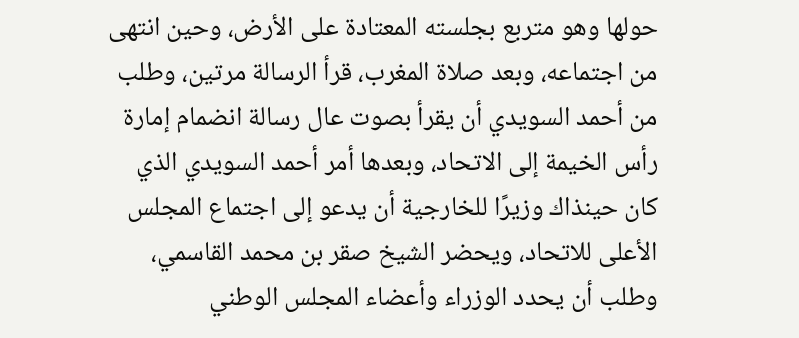حولها وهو متربع بجلسته المعتادة على الأرض، وحين انتهى من اجتماعه، وبعد صلاة المغرب، قرأ الرسالة مرتين، وطلب من أحمد السويدي أن يقرأ بصوت عال رسالة انضمام إمارة رأس الخيمة إلى الاتحاد، وبعدها أمر أحمد السويدي الذي كان حينذاك وزيرًا للخارجية أن يدعو إلى اجتماع المجلس الأعلى للاتحاد، ويحضر الشيخ صقر بن محمد القاسمي، وطلب أن يحدد الوزراء وأعضاء المجلس الوطني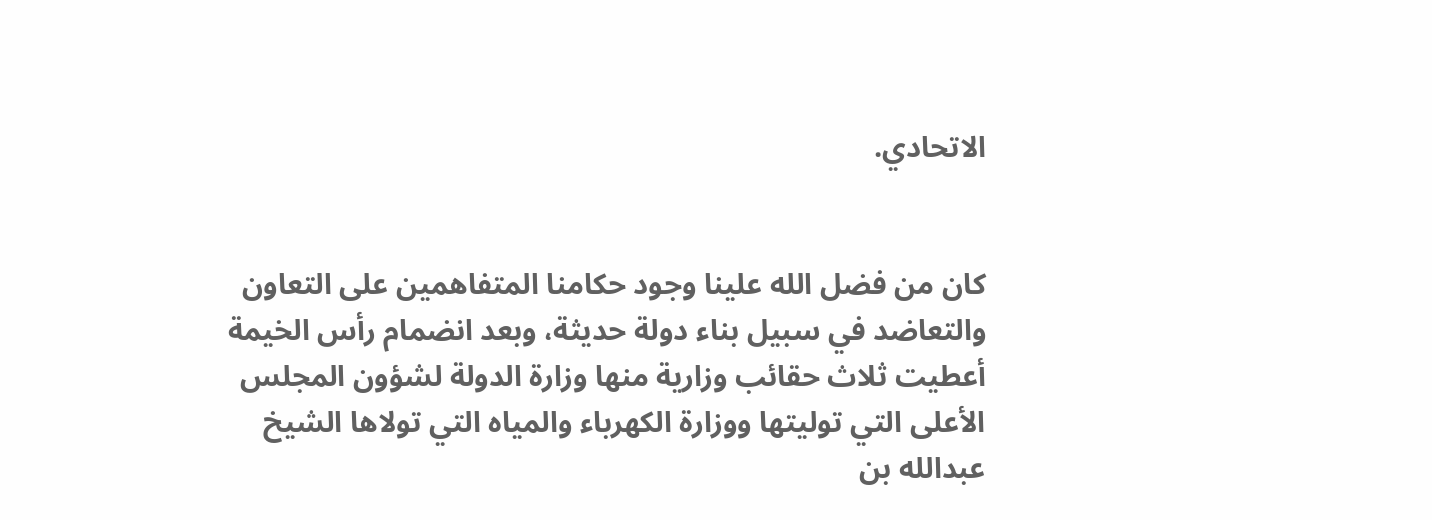الاتحادي.


كان من فضل الله علينا وجود حكامنا المتفاهمين على التعاون والتعاضد في سبيل بناء دولة حديثة، وبعد انضمام رأس الخيمة أعطيت ثلاث حقائب وزارية منها وزارة الدولة لشؤون المجلس الأعلى التي توليتها ووزارة الكهرباء والمياه التي تولاها الشيخ عبدالله بن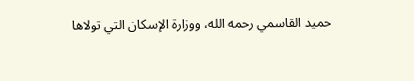حميد القاسمي رحمه الله، ووزارة الإسكان التي تولاها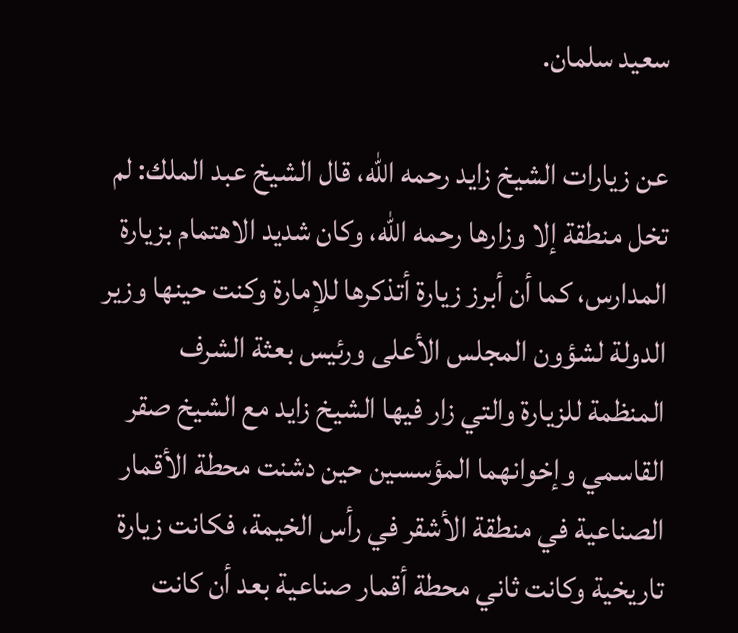سعيد سلمان.

عن زيارات الشيخ زايد رحمه الله، قال الشيخ عبد الملك: لم تخل منطقة إلا وزارها رحمه الله، وكان شديد الاهتمام بزيارة المدارس، كما أن أبرز زيارة أتذكرها للإمارة وكنت حينها وزير الدولة لشؤون المجلس الأعلى ورئيس بعثة الشرف المنظمة للزيارة والتي زار فيها الشيخ زايد مع الشيخ صقر القاسمي وإخوانهما المؤسسين حين دشنت محطة الأقمار الصناعية في منطقة الأشقر في رأس الخيمة، فكانت زيارة تاريخية وكانت ثاني محطة أقمار صناعية بعد أن كانت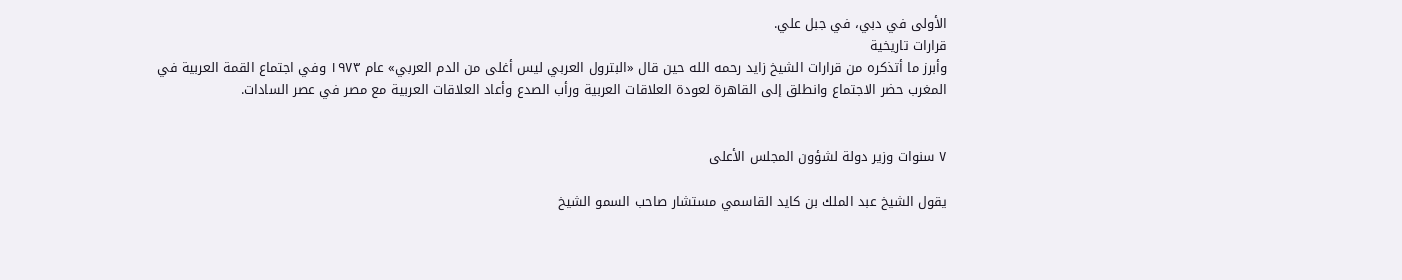الأولى في دبي، في جبل علي.
قرارات تاريخية
وأبرز ما أتذكره من قرارات الشيخ زايد رحمه الله حين قال «البترول العربي ليس أغلى من الدم العربي» عام ١٩٧٣ وفي اجتماع القمة العربية في المغرب حضر الاجتماع وانطلق إلى القاهرة لعودة العلاقات العربية ورأب الصدع وأعاد العلاقات العربية مع مصر في عصر السادات.


٧ سنوات وزير دولة لشؤون المجلس الأعلى

يقول الشيخ عبد الملك بن كايد القاسمي مستشار صاحب السمو الشيخ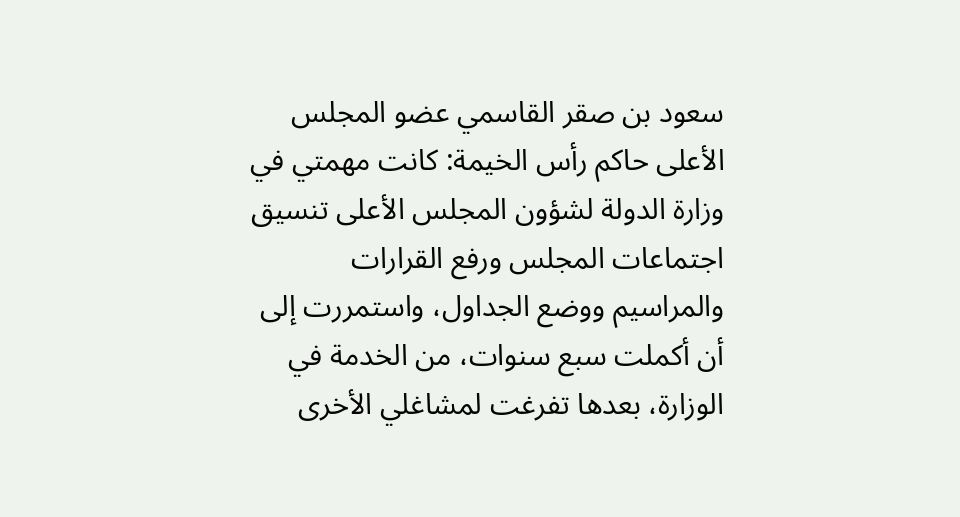سعود بن صقر القاسمي عضو المجلس الأعلى حاكم رأس الخيمة: كانت مهمتي في وزارة الدولة لشؤون المجلس الأعلى تنسيق اجتماعات المجلس ورفع القرارات والمراسيم ووضع الجداول، واستمررت إلى أن أكملت سبع سنوات، من الخدمة في الوزارة، بعدها تفرغت لمشاغلي الأخرى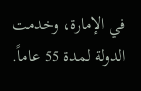في الإمارة، وخدمت الدولة لمدة 55 عاماً.